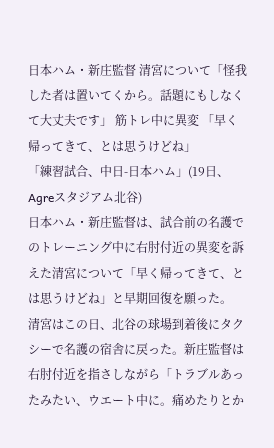日本ハム・新庄監督 清宮について「怪我した者は置いてくから。話題にもしなくて大丈夫です」 筋トレ中に異変 「早く帰ってきて、とは思うけどね」
「練習試合、中日-日本ハム」(19日、Agreスタジアム北谷)
日本ハム・新庄監督は、試合前の名護でのトレーニング中に右肘付近の異変を訴えた清宮について「早く帰ってきて、とは思うけどね」と早期回復を願った。
清宮はこの日、北谷の球場到着後にタクシーで名護の宿舎に戻った。新庄監督は右肘付近を指さしながら「トラブルあったみたい、ウエート中に。痛めたりとか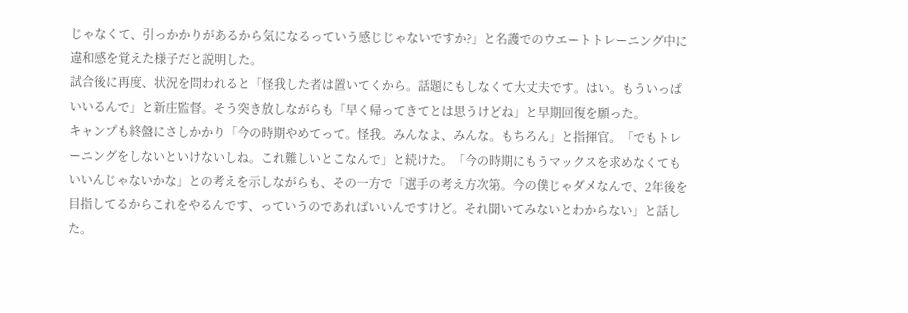じゃなくて、引っかかりがあるから気になるっていう感じじゃないですか?」と名護でのウエートトレーニング中に違和感を覚えた様子だと説明した。
試合後に再度、状況を問われると「怪我した者は置いてくから。話題にもしなくて大丈夫です。はい。もういっぱいいるんで」と新庄監督。そう突き放しながらも「早く帰ってきてとは思うけどね」と早期回復を願った。
キャンプも終盤にさしかかり「今の時期やめてって。怪我。みんなよ、みんな。もちろん」と指揮官。「でもトレーニングをしないといけないしね。これ難しいとこなんで」と続けた。「今の時期にもうマックスを求めなくてもいいんじゃないかな」との考えを示しながらも、その一方で「選手の考え方次第。今の僕じゃダメなんで、2年後を目指してるからこれをやるんです、っていうのであればいいんですけど。それ聞いてみないとわからない」と話した。